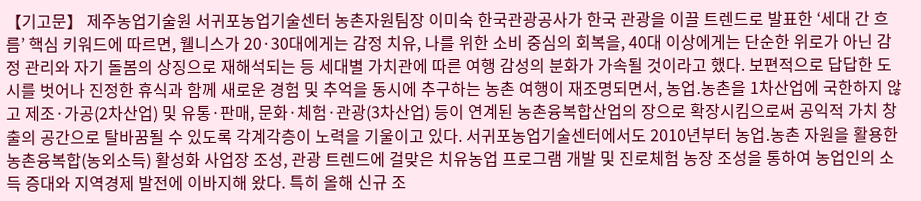【기고문】 제주농업기술원 서귀포농업기술센터 농촌자원팀장 이미숙 한국관광공사가 한국 관광을 이끌 트렌드로 발표한 ‘세대 간 흐름’ 핵심 키워드에 따르면, 웰니스가 20·30대에게는 감정 치유, 나를 위한 소비 중심의 회복을, 40대 이상에게는 단순한 위로가 아닌 감정 관리와 자기 돌봄의 상징으로 재해석되는 등 세대별 가치관에 따른 여행 감성의 분화가 가속될 것이라고 했다. 보편적으로 답답한 도시를 벗어나 진정한 휴식과 함께 새로운 경험 및 추억을 동시에 추구하는 농촌 여행이 재조명되면서, 농업․농촌을 1차산업에 국한하지 않고 제조·가공(2차산업) 및 유통·판매, 문화·체험·관광(3차산업) 등이 연계된 농촌융복합산업의 장으로 확장시킴으로써 공익적 가치 창출의 공간으로 탈바꿈될 수 있도록 각계각층이 노력을 기울이고 있다. 서귀포농업기술센터에서도 2010년부터 농업․농촌 자원을 활용한 농촌융복합(농외소득) 활성화 사업장 조성, 관광 트렌드에 걸맞은 치유농업 프로그램 개발 및 진로체험 농장 조성을 통하여 농업인의 소득 증대와 지역경제 발전에 이바지해 왔다. 특히 올해 신규 조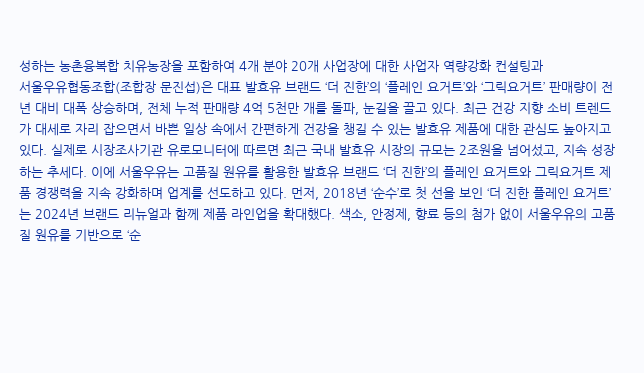성하는 농촌융복합 치유농장을 포함하여 4개 분야 20개 사업장에 대한 사업자 역량강화 컨설팅과
서울우유협동조합(조합장 문진섭)은 대표 발효유 브랜드 ‘더 진한’의 ‘플레인 요거트’와 ‘그릭요거트’ 판매량이 전년 대비 대폭 상승하며, 전체 누적 판매량 4억 5천만 개를 돌파, 눈길을 끌고 있다. 최근 건강 지향 소비 트렌드가 대세로 자리 잡으면서 바쁜 일상 속에서 간편하게 건강을 챙길 수 있는 발효유 제품에 대한 관심도 높아지고 있다. 실제로 시장조사기관 유로모니터에 따르면 최근 국내 발효유 시장의 규모는 2조원을 넘어섰고, 지속 성장하는 추세다. 이에 서울우유는 고품질 원유를 활용한 발효유 브랜드 ‘더 진한’의 플레인 요거트와 그릭요거트 제품 경쟁력을 지속 강화하며 업계를 선도하고 있다. 먼저, 2018년 ‘순수’로 첫 선을 보인 ‘더 진한 플레인 요거트’는 2024년 브랜드 리뉴얼과 함께 제품 라인업을 확대했다. 색소, 안정제, 향료 등의 첨가 없이 서울우유의 고품질 원유를 기반으로 ‘순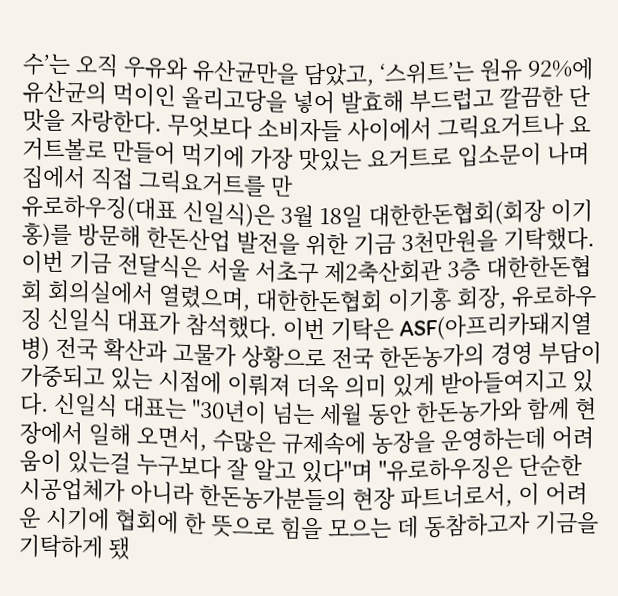수’는 오직 우유와 유산균만을 담았고, ‘스위트’는 원유 92%에 유산균의 먹이인 올리고당을 넣어 발효해 부드럽고 깔끔한 단맛을 자랑한다. 무엇보다 소비자들 사이에서 그릭요거트나 요거트볼로 만들어 먹기에 가장 맛있는 요거트로 입소문이 나며 집에서 직접 그릭요거트를 만
유로하우징(대표 신일식)은 3월 18일 대한한돈협회(회장 이기홍)를 방문해 한돈산업 발전을 위한 기금 3천만원을 기탁했다. 이번 기금 전달식은 서울 서초구 제2축산회관 3층 대한한돈협회 회의실에서 열렸으며, 대한한돈협회 이기홍 회장, 유로하우징 신일식 대표가 참석했다. 이번 기탁은 ASF(아프리카돼지열병) 전국 확산과 고물가 상황으로 전국 한돈농가의 경영 부담이 가중되고 있는 시점에 이뤄져 더욱 의미 있게 받아들여지고 있다. 신일식 대표는 "30년이 넘는 세월 동안 한돈농가와 함께 현장에서 일해 오면서, 수많은 규제속에 농장을 운영하는데 어려움이 있는걸 누구보다 잘 알고 있다"며 "유로하우징은 단순한 시공업체가 아니라 한돈농가분들의 현장 파트너로서, 이 어려운 시기에 협회에 한 뜻으로 힘을 모으는 데 동참하고자 기금을 기탁하게 됐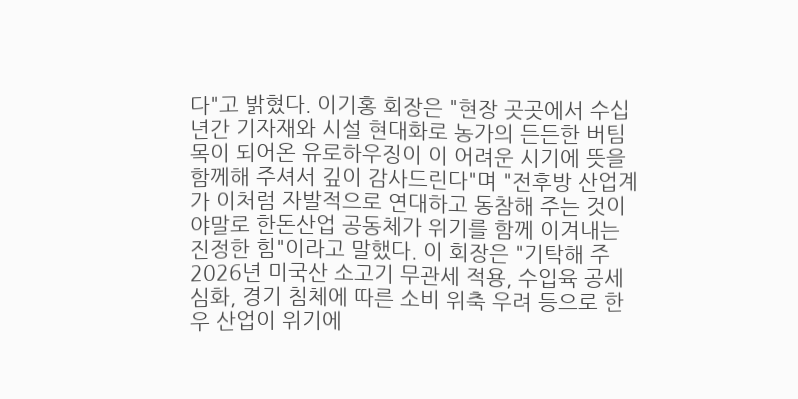다"고 밝혔다. 이기홍 회장은 "현장 곳곳에서 수십년간 기자재와 시설 현대화로 농가의 든든한 버팀목이 되어온 유로하우징이 이 어려운 시기에 뜻을 함께해 주셔서 깊이 감사드린다"며 "전후방 산업계가 이처럼 자발적으로 연대하고 동참해 주는 것이야말로 한돈산업 공동체가 위기를 함께 이겨내는 진정한 힘"이라고 말했다. 이 회장은 "기탁해 주
2026년 미국산 소고기 무관세 적용, 수입육 공세 심화, 경기 침체에 따른 소비 위축 우려 등으로 한우 산업이 위기에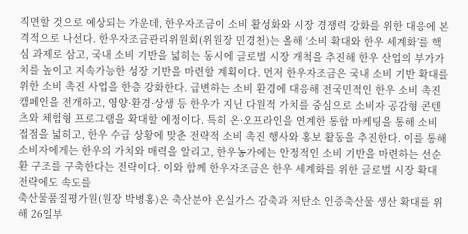직면할 것으로 예상되는 가운데, 한우자조금이 소비 활성화와 시장 경쟁력 강화를 위한 대응에 본격적으로 나선다. 한우자조금관리위원회(위원장 민경천)는 올해 ‘소비 확대와 한우 세계화’를 핵심 과제로 삼고, 국내 소비 기반을 넓히는 동시에 글로벌 시장 개척을 추진해 한우 산업의 부가가치를 높이고 지속가능한 성장 기반을 마련할 계획이다. 먼저 한우자조금은 국내 소비 기반 확대를 위한 소비 촉진 사업을 한층 강화한다. 급변하는 소비 환경에 대응해 전국민적인 한우 소비 촉진 캠페인을 전개하고, 영양·환경·상생 등 한우가 지닌 다원적 가치를 중심으로 소비자 공감형 콘텐츠와 체험형 프로그램을 확대할 예정이다. 특히 온·오프라인을 연계한 통합 마케팅을 통해 소비 접점을 넓히고, 한우 수급 상황에 맞춘 전략적 소비 촉진 행사와 홍보 활동을 추진한다. 이를 통해 소비자에게는 한우의 가치와 매력을 알리고, 한우농가에는 안정적인 소비 기반을 마련하는 선순환 구조를 구축한다는 전략이다. 이와 함께 한우자조금은 한우 세계화를 위한 글로벌 시장 확대 전략에도 속도를
축산물품질평가원(원장 박병홍)은 축산분야 온실가스 감축과 저탄소 인증축산물 생산 확대를 위해 26일부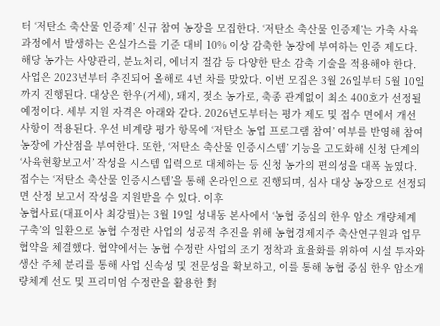터 ‘저탄소 축산물 인증제’ 신규 참여 농장을 모집한다. ‘저탄소 축산물 인증제’는 가축 사육 과정에서 발생하는 온실가스를 기준 대비 10% 이상 감축한 농장에 부여하는 인증 제도다. 해당 농가는 사양관리, 분뇨처리, 에너지 절감 등 다양한 탄소 감축 기술을 적용해야 한다. 사업은 2023년부터 추진되어 올해로 4년 차를 맞았다. 이번 모집은 3월 26일부터 5월 10일까지 진행된다. 대상은 한우(거세), 돼지, 젖소 농가로, 축종 관계없이 최소 400호가 선정될 예정이다. 세부 지원 자격은 아래와 같다. 2026년도부터는 평가 제도 및 접수 면에서 개선 사항이 적용된다. 우선 비계량 평가 항목에 ‘저탄소 농업 프로그램 참여’ 여부를 반영해 참여 농장에 가산점을 부여한다. 또한, ‘저탄소 축산물 인증시스템’ 기능을 고도화해 신청 단계의 ‘사육현황보고서’ 작성을 시스템 입력으로 대체하는 등 신청 농가의 편의성을 대폭 높였다. 접수는 ‘저탄소 축산물 인증시스템’을 통해 온라인으로 진행되며, 심사 대상 농장으로 선정되면 산정 보고서 작성을 지원받을 수 있다. 이후
농협사료(대표이사 최강필)는 3월 19일 성내동 본사에서 ‘농협 중심의 한우 암소 개량체계 구축’의 일환으로 농협 수정란 사업의 성공적 추진을 위해 농협경제지주 축산연구원과 업무협약을 체결했다. 협약에서는 농협 수정란 사업의 조기 정착과 효율화를 위하여 시설 투자와 생산 주체 분리를 통해 사업 신속성 및 전문성을 확보하고, 이를 통해 농협 중심 한우 암소개량체계 선도 및 프리미엄 수정란을 활용한 對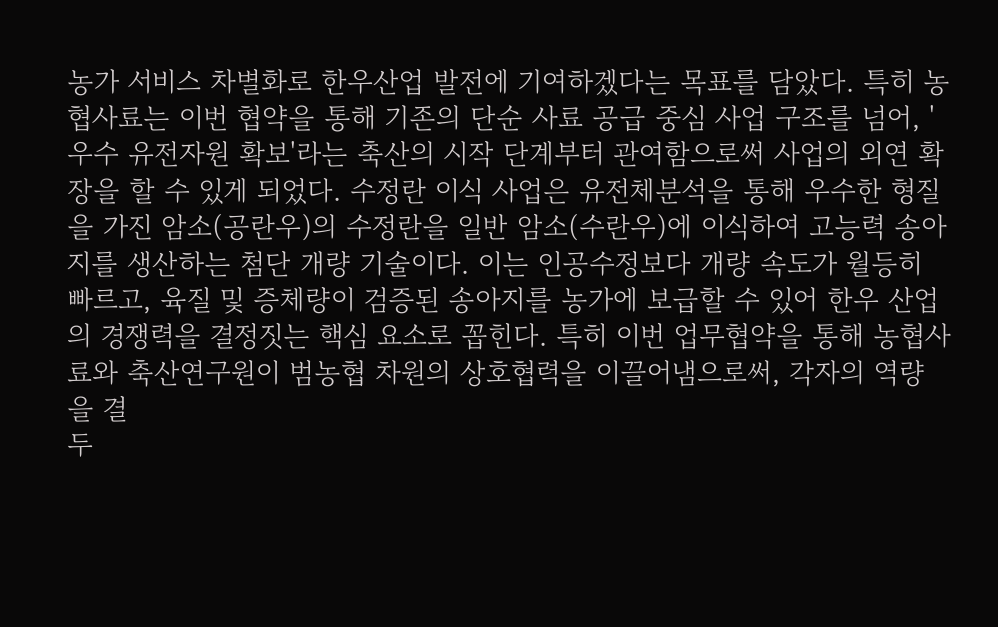농가 서비스 차별화로 한우산업 발전에 기여하겠다는 목표를 담았다. 특히 농협사료는 이번 협약을 통해 기존의 단순 사료 공급 중심 사업 구조를 넘어, '우수 유전자원 확보'라는 축산의 시작 단계부터 관여함으로써 사업의 외연 확장을 할 수 있게 되었다. 수정란 이식 사업은 유전체분석을 통해 우수한 형질을 가진 암소(공란우)의 수정란을 일반 암소(수란우)에 이식하여 고능력 송아지를 생산하는 첨단 개량 기술이다. 이는 인공수정보다 개량 속도가 월등히 빠르고, 육질 및 증체량이 검증된 송아지를 농가에 보급할 수 있어 한우 산업의 경쟁력을 결정짓는 핵심 요소로 꼽힌다. 특히 이번 업무협약을 통해 농협사료와 축산연구원이 범농협 차원의 상호협력을 이끌어냄으로써, 각자의 역량을 결
두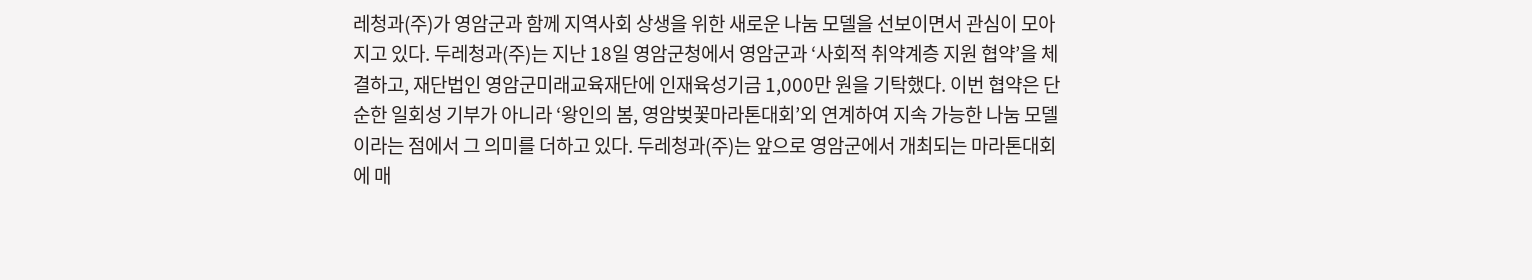레청과(주)가 영암군과 함께 지역사회 상생을 위한 새로운 나눔 모델을 선보이면서 관심이 모아지고 있다. 두레청과(주)는 지난 18일 영암군청에서 영암군과 ‘사회적 취약계층 지원 협약’을 체결하고, 재단법인 영암군미래교육재단에 인재육성기금 1,000만 원을 기탁했다. 이번 협약은 단순한 일회성 기부가 아니라 ‘왕인의 봄, 영암벚꽃마라톤대회’외 연계하여 지속 가능한 나눔 모델이라는 점에서 그 의미를 더하고 있다. 두레청과(주)는 앞으로 영암군에서 개최되는 마라톤대회에 매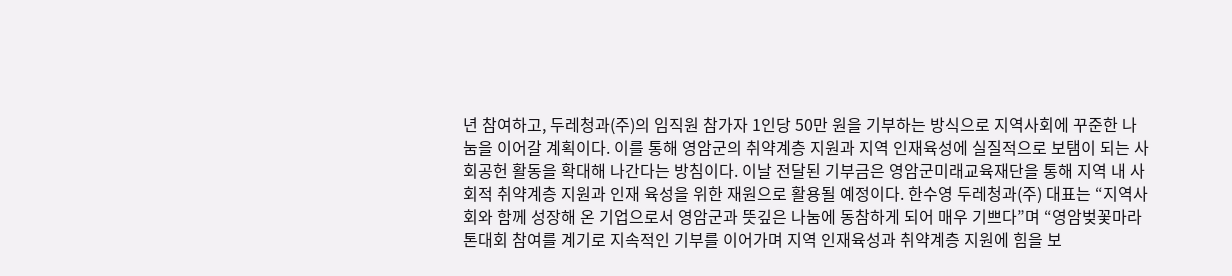년 참여하고, 두레청과(주)의 임직원 참가자 1인당 50만 원을 기부하는 방식으로 지역사회에 꾸준한 나눔을 이어갈 계획이다. 이를 통해 영암군의 취약계층 지원과 지역 인재육성에 실질적으로 보탬이 되는 사회공헌 활동을 확대해 나간다는 방침이다. 이날 전달된 기부금은 영암군미래교육재단을 통해 지역 내 사회적 취약계층 지원과 인재 육성을 위한 재원으로 활용될 예정이다. 한수영 두레청과(주) 대표는 “지역사회와 함께 성장해 온 기업으로서 영암군과 뜻깊은 나눔에 동참하게 되어 매우 기쁘다”며 “영암벚꽃마라톤대회 참여를 계기로 지속적인 기부를 이어가며 지역 인재육성과 취약계층 지원에 힘을 보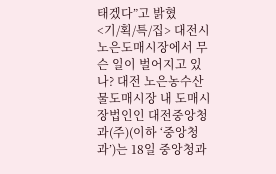태겠다”고 밝혔
<기/획/특/집> 대전시 노은도매시장에서 무슨 일이 벌어지고 있나? 대전 노은농수산물도매시장 내 도매시장법인인 대전중앙청과(주)(이하 ‘중앙청과’)는 18일 중앙청과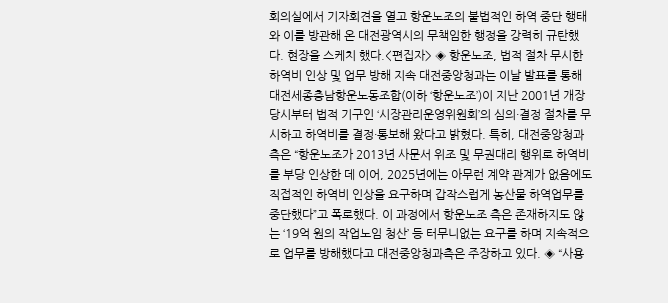회의실에서 기자회견을 열고 항운노조의 불법적인 하역 중단 행태와 이를 방관해 온 대전광역시의 무책임한 행정을 강력히 규탄했다. 현장을 스케치 했다.<편집자> ◈ 항운노조, 법적 절차 무시한 하역비 인상 및 업무 방해 지속 대전중앙청과는 이날 발표를 통해 대전세종충남항운노동조합(이하 ‘항운노조’)이 지난 2001년 개장 당시부터 법적 기구인 ‘시장관리운영위원회’의 심의·결정 절차를 무시하고 하역비를 결정·통보해 왔다고 밝혔다. 특히, 대전중앙청과 측은 “항운노조가 2013년 사문서 위조 및 무권대리 행위로 하역비를 부당 인상한 데 이어, 2025년에는 아무런 계약 관계가 없음에도 직접적인 하역비 인상을 요구하며 갑작스럽게 농산물 하역업무를 중단했다”고 폭로했다. 이 과정에서 항운노조 측은 존재하지도 않는 ‘19억 원의 작업노임 청산’ 등 터무니없는 요구를 하며 지속적으로 업무를 방해했다고 대전중앙청과측은 주장하고 있다. ◈ “사용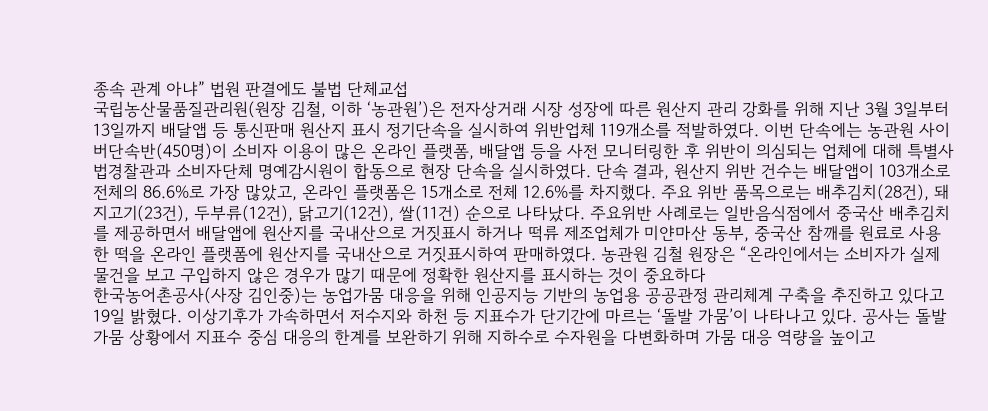종속 관계 아냐” 법원 판결에도 불법 단체교섭
국립농산물품질관리원(원장 김철, 이하 ‘농관원’)은 전자상거래 시장 성장에 따른 원산지 관리 강화를 위해 지난 3월 3일부터 13일까지 배달앱 등 통신판매 원산지 표시 정기단속을 실시하여 위반업체 119개소를 적발하였다. 이번 단속에는 농관원 사이버단속반(450명)이 소비자 이용이 많은 온라인 플랫폼, 배달앱 등을 사전 모니터링한 후 위반이 의심되는 업체에 대해 특별사법경찰관과 소비자단체 명예감시원이 합동으로 현장 단속을 실시하였다. 단속 결과, 원산지 위반 건수는 배달앱이 103개소로 전체의 86.6%로 가장 많았고, 온라인 플랫폼은 15개소로 전체 12.6%를 차지했다. 주요 위반 품목으로는 배추김치(28건), 돼지고기(23건), 두부류(12건), 닭고기(12건), 쌀(11건) 순으로 나타났다. 주요위반 사례로는 일반음식점에서 중국산 배추김치를 제공하면서 배달앱에 원산지를 국내산으로 거짓표시 하거나 떡류 제조업체가 미얀마산 동부, 중국산 참깨를 원료로 사용한 떡을 온라인 플랫폼에 원산지를 국내산으로 거짓표시하여 판매하였다. 농관원 김철 원장은 “온라인에서는 소비자가 실제 물건을 보고 구입하지 않은 경우가 많기 때문에 정확한 원산지를 표시하는 것이 중요하다
한국농어촌공사(사장 김인중)는 농업가뭄 대응을 위해 인공지능 기반의 농업용 공공관정 관리체계 구축을 추진하고 있다고 19일 밝혔다. 이상기후가 가속하면서 저수지와 하천 등 지표수가 단기간에 마르는 ‘돌발 가뭄’이 나타나고 있다. 공사는 돌발 가뭄 상황에서 지표수 중심 대응의 한계를 보완하기 위해 지하수로 수자원을 다변화하며 가뭄 대응 역량을 높이고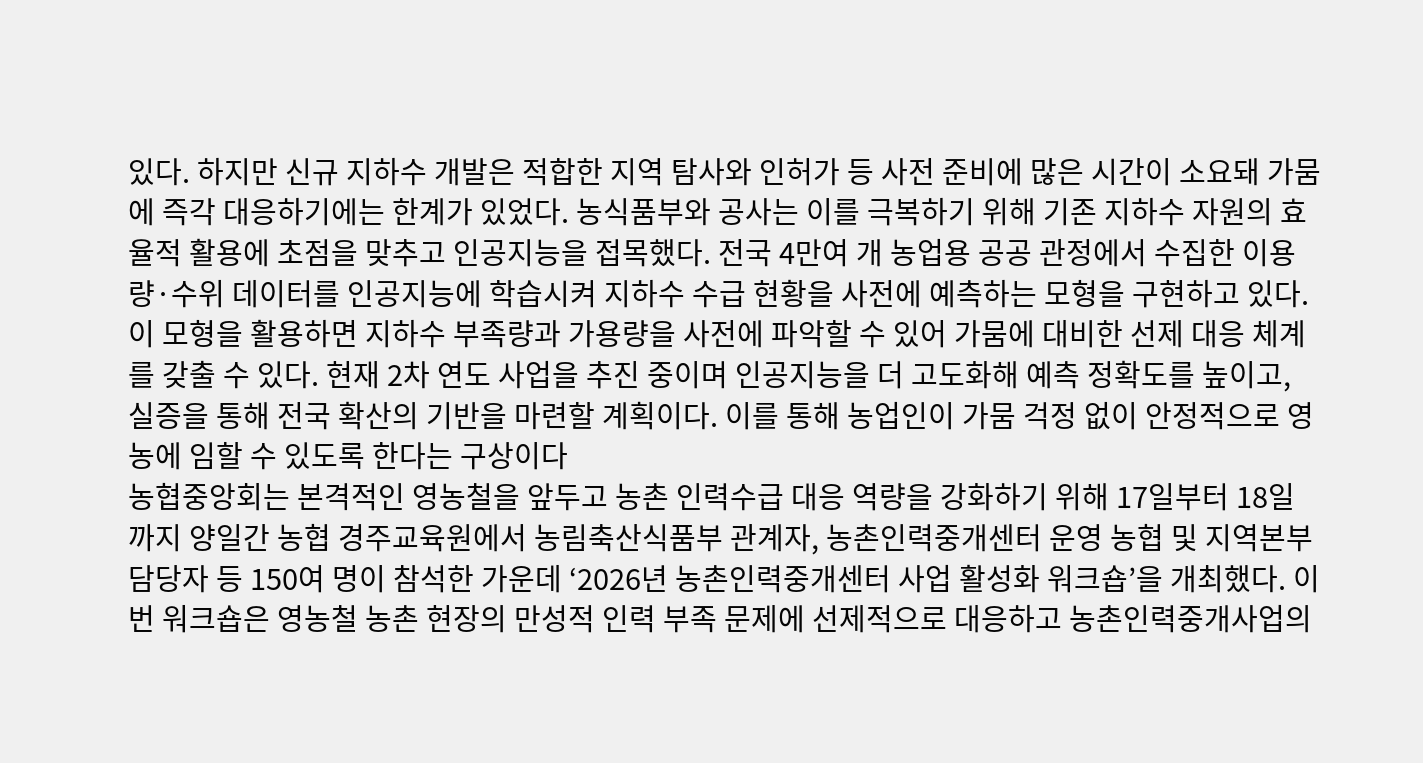있다. 하지만 신규 지하수 개발은 적합한 지역 탐사와 인허가 등 사전 준비에 많은 시간이 소요돼 가뭄에 즉각 대응하기에는 한계가 있었다. 농식품부와 공사는 이를 극복하기 위해 기존 지하수 자원의 효율적 활용에 초점을 맞추고 인공지능을 접목했다. 전국 4만여 개 농업용 공공 관정에서 수집한 이용량·수위 데이터를 인공지능에 학습시켜 지하수 수급 현황을 사전에 예측하는 모형을 구현하고 있다. 이 모형을 활용하면 지하수 부족량과 가용량을 사전에 파악할 수 있어 가뭄에 대비한 선제 대응 체계를 갖출 수 있다. 현재 2차 연도 사업을 추진 중이며 인공지능을 더 고도화해 예측 정확도를 높이고, 실증을 통해 전국 확산의 기반을 마련할 계획이다. 이를 통해 농업인이 가뭄 걱정 없이 안정적으로 영농에 임할 수 있도록 한다는 구상이다
농협중앙회는 본격적인 영농철을 앞두고 농촌 인력수급 대응 역량을 강화하기 위해 17일부터 18일까지 양일간 농협 경주교육원에서 농림축산식품부 관계자, 농촌인력중개센터 운영 농협 및 지역본부 담당자 등 150여 명이 참석한 가운데 ‘2026년 농촌인력중개센터 사업 활성화 워크숍’을 개최했다. 이번 워크숍은 영농철 농촌 현장의 만성적 인력 부족 문제에 선제적으로 대응하고 농촌인력중개사업의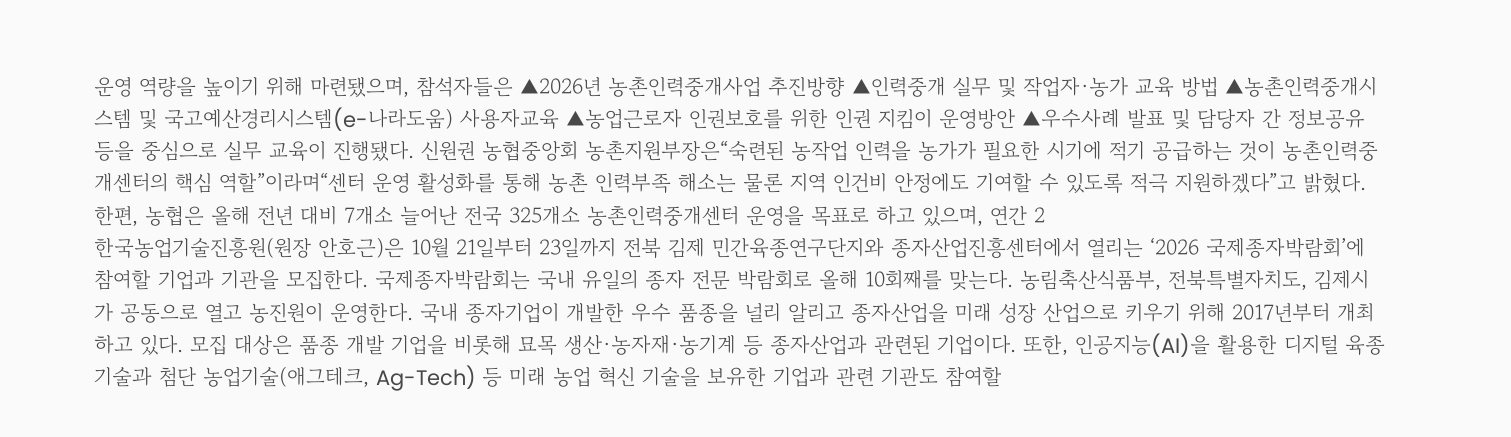운영 역량을 높이기 위해 마련됐으며, 참석자들은 ▲2026년 농촌인력중개사업 추진방향 ▲인력중개 실무 및 작업자·농가 교육 방법 ▲농촌인력중개시스템 및 국고예산경리시스템(e-나라도움) 사용자교육 ▲농업근로자 인권보호를 위한 인권 지킴이 운영방안 ▲우수사례 발표 및 담당자 간 정보공유 등을 중심으로 실무 교육이 진행됐다. 신원권 농협중앙회 농촌지원부장은“숙련된 농작업 인력을 농가가 필요한 시기에 적기 공급하는 것이 농촌인력중개센터의 핵심 역할”이라며“센터 운영 활성화를 통해 농촌 인력부족 해소는 물론 지역 인건비 안정에도 기여할 수 있도록 적극 지원하겠다”고 밝혔다. 한편, 농협은 올해 전년 대비 7개소 늘어난 전국 325개소 농촌인력중개센터 운영을 목표로 하고 있으며, 연간 2
한국농업기술진흥원(원장 안호근)은 10월 21일부터 23일까지 전북 김제 민간육종연구단지와 종자산업진흥센터에서 열리는 ‘2026 국제종자박람회’에 참여할 기업과 기관을 모집한다. 국제종자박람회는 국내 유일의 종자 전문 박람회로 올해 10회째를 맞는다. 농림축산식품부, 전북특별자치도, 김제시가 공동으로 열고 농진원이 운영한다. 국내 종자기업이 개발한 우수 품종을 널리 알리고 종자산업을 미래 성장 산업으로 키우기 위해 2017년부터 개최하고 있다. 모집 대상은 품종 개발 기업을 비롯해 묘목 생산·농자재·농기계 등 종자산업과 관련된 기업이다. 또한, 인공지능(AI)을 활용한 디지털 육종 기술과 첨단 농업기술(애그테크, Ag-Tech) 등 미래 농업 혁신 기술을 보유한 기업과 관련 기관도 참여할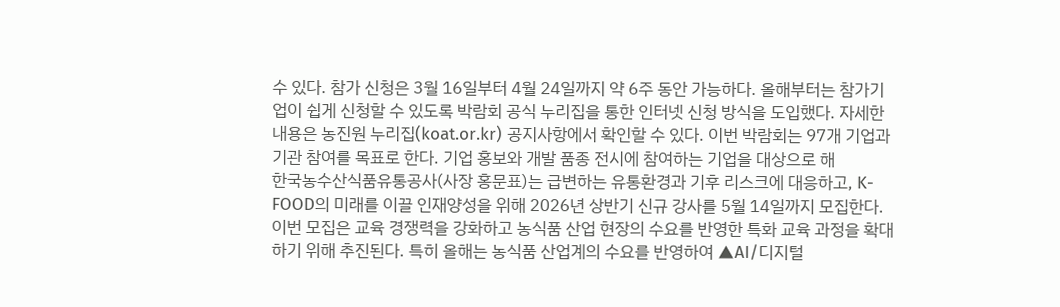수 있다. 참가 신청은 3월 16일부터 4월 24일까지 약 6주 동안 가능하다. 올해부터는 참가기업이 쉽게 신청할 수 있도록 박람회 공식 누리집을 통한 인터넷 신청 방식을 도입했다. 자세한 내용은 농진원 누리집(koat.or.kr) 공지사항에서 확인할 수 있다. 이번 박람회는 97개 기업과 기관 참여를 목표로 한다. 기업 홍보와 개발 품종 전시에 참여하는 기업을 대상으로 해
한국농수산식품유통공사(사장 홍문표)는 급변하는 유통환경과 기후 리스크에 대응하고, K-FOOD의 미래를 이끌 인재양성을 위해 2026년 상반기 신규 강사를 5월 14일까지 모집한다. 이번 모집은 교육 경쟁력을 강화하고 농식품 산업 현장의 수요를 반영한 특화 교육 과정을 확대하기 위해 추진된다. 특히 올해는 농식품 산업계의 수요를 반영하여 ▲AI/디지털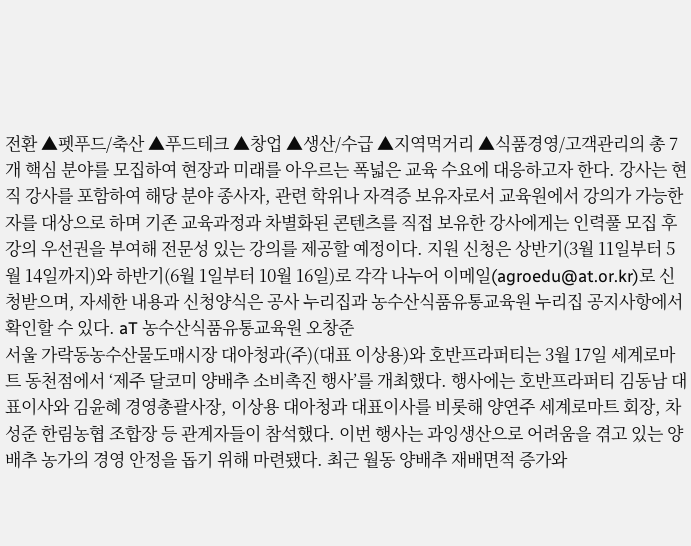전환 ▲펫푸드/축산 ▲푸드테크 ▲창업 ▲생산/수급 ▲지역먹거리 ▲식품경영/고객관리의 총 7개 핵심 분야를 모집하여 현장과 미래를 아우르는 폭넓은 교육 수요에 대응하고자 한다. 강사는 현직 강사를 포함하여 해당 분야 종사자, 관련 학위나 자격증 보유자로서 교육원에서 강의가 가능한 자를 대상으로 하며 기존 교육과정과 차별화된 콘텐츠를 직접 보유한 강사에게는 인력풀 모집 후 강의 우선권을 부여해 전문성 있는 강의를 제공할 예정이다. 지원 신청은 상반기(3월 11일부터 5월 14일까지)와 하반기(6월 1일부터 10월 16일)로 각각 나누어 이메일(agroedu@at.or.kr)로 신청받으며, 자세한 내용과 신청양식은 공사 누리집과 농수산식품유통교육원 누리집 공지사항에서 확인할 수 있다. aT 농수산식품유통교육원 오창준
서울 가락동농수산물도매시장 대아청과(주)(대표 이상용)와 호반프라퍼티는 3월 17일 세계로마트 동천점에서 ‘제주 달코미 양배추 소비촉진 행사’를 개최했다. 행사에는 호반프라퍼티 김동남 대표이사와 김윤혜 경영총괄사장, 이상용 대아청과 대표이사를 비롯해 양연주 세계로마트 회장, 차성준 한림농협 조합장 등 관계자들이 참석했다. 이번 행사는 과잉생산으로 어려움을 겪고 있는 양배추 농가의 경영 안정을 돕기 위해 마련됐다. 최근 월동 양배추 재배면적 증가와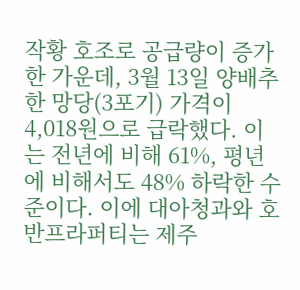작황 호조로 공급량이 증가한 가운데, 3월 13일 양배추 한 망당(3포기) 가격이 4,018원으로 급락했다. 이는 전년에 비해 61%, 평년에 비해서도 48% 하락한 수준이다. 이에 대아청과와 호반프라퍼티는 제주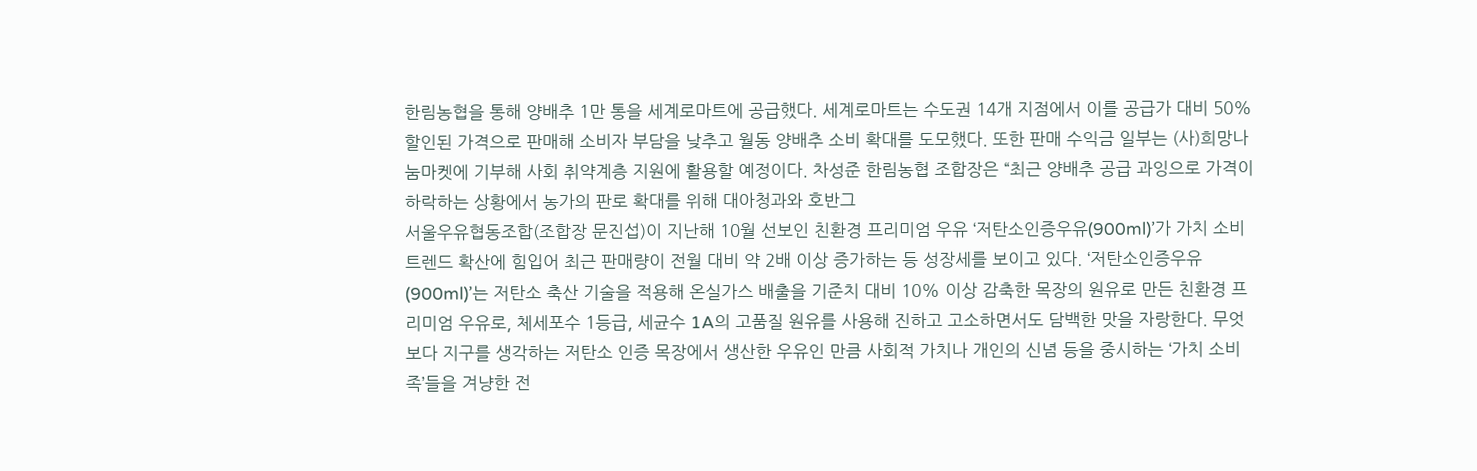한림농협을 통해 양배추 1만 통을 세계로마트에 공급했다. 세계로마트는 수도권 14개 지점에서 이를 공급가 대비 50% 할인된 가격으로 판매해 소비자 부담을 낮추고 월동 양배추 소비 확대를 도모했다. 또한 판매 수익금 일부는 (사)희망나눔마켓에 기부해 사회 취약계층 지원에 활용할 예정이다. 차성준 한림농협 조합장은 “최근 양배추 공급 과잉으로 가격이 하락하는 상황에서 농가의 판로 확대를 위해 대아청과와 호반그
서울우유협동조합(조합장 문진섭)이 지난해 10월 선보인 친환경 프리미엄 우유 ‘저탄소인증우유(900ml)’가 가치 소비 트렌드 확산에 힘입어 최근 판매량이 전월 대비 약 2배 이상 증가하는 등 성장세를 보이고 있다. ‘저탄소인증우유(900ml)’는 저탄소 축산 기술을 적용해 온실가스 배출을 기준치 대비 10% 이상 감축한 목장의 원유로 만든 친환경 프리미엄 우유로, 체세포수 1등급, 세균수 1A의 고품질 원유를 사용해 진하고 고소하면서도 담백한 맛을 자랑한다. 무엇보다 지구를 생각하는 저탄소 인증 목장에서 생산한 우유인 만큼 사회적 가치나 개인의 신념 등을 중시하는 ‘가치 소비족’들을 겨냥한 전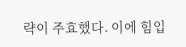략이 주효했다. 이에 힘입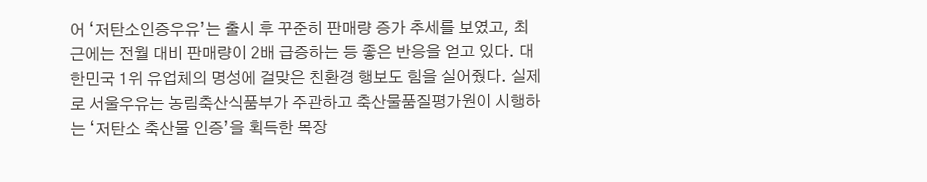어 ‘저탄소인증우유’는 출시 후 꾸준히 판매량 증가 추세를 보였고, 최근에는 전월 대비 판매량이 2배 급증하는 등 좋은 반응을 얻고 있다. 대한민국 1위 유업체의 명성에 걸맞은 친환경 행보도 힘을 실어줬다. 실제로 서울우유는 농림축산식품부가 주관하고 축산물품질평가원이 시행하는 ‘저탄소 축산물 인증’을 획득한 목장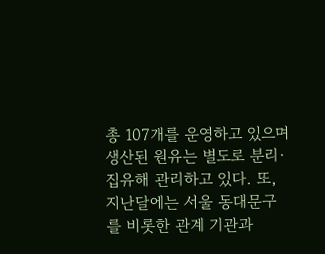총 107개를 운영하고 있으며 생산된 원유는 별도로 분리·집유해 관리하고 있다. 또, 지난달에는 서울 동대문구를 비롯한 관계 기관과